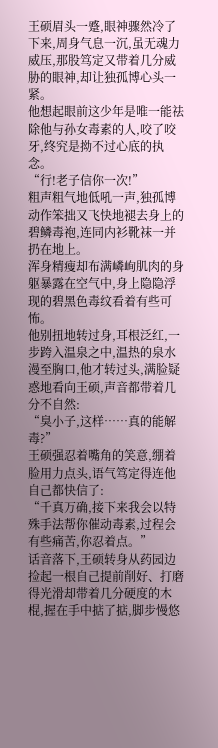王硕眉头一蹙,眼神骤然冷了下来,周身气息一沉,虽无魂力威压,那股笃定又带着几分威胁的眼神,却让独孤博心头一紧。
他想起眼前这少年是唯一能祛除他与孙女毒素的人,咬了咬牙,终究是拗不过心底的执念。
“行!老子信你一次!”
粗声粗气地低吼一声,独孤博动作笨拙又飞快地褪去身上的碧鳞毒袍,连同内衫靴袜一并扔在地上。
浑身精瘦却布满嶙峋肌肉的身躯暴露在空气中,身上隐隐浮现的碧黑色毒纹看着有些可怖。
他别扭地转过身,耳根泛红,一步跨入温泉之中,温热的泉水漫至胸口,他才转过头,满脸疑惑地看向王硕,声音都带着几分不自然:
“臭小子,这样……真的能解毒?”
王硕强忍着嘴角的笑意,绷着脸用力点头,语气笃定得连他自己都快信了:
“千真万确,接下来我会以特殊手法帮你催动毒素,过程会有些痛苦,你忍着点。”
话音落下,王硕转身从药园边捡起一根自己提前削好、打磨得光滑却带着几分硬度的木棍,握在手中掂了掂,脚步慢悠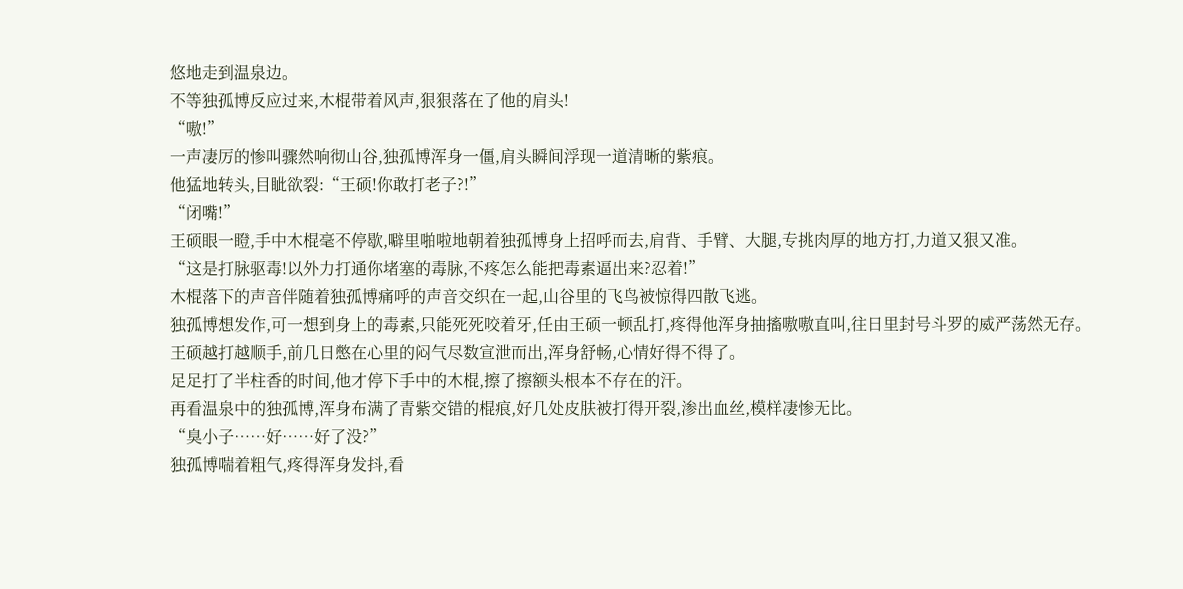悠地走到温泉边。
不等独孤博反应过来,木棍带着风声,狠狠落在了他的肩头!
“嗷!”
一声凄厉的惨叫骤然响彻山谷,独孤博浑身一僵,肩头瞬间浮现一道清晰的紫痕。
他猛地转头,目眦欲裂:“王硕!你敢打老子?!”
“闭嘴!”
王硕眼一瞪,手中木棍毫不停歇,噼里啪啦地朝着独孤博身上招呼而去,肩背、手臂、大腿,专挑肉厚的地方打,力道又狠又准。
“这是打脉驱毒!以外力打通你堵塞的毒脉,不疼怎么能把毒素逼出来?忍着!”
木棍落下的声音伴随着独孤博痛呼的声音交织在一起,山谷里的飞鸟被惊得四散飞逃。
独孤博想发作,可一想到身上的毒素,只能死死咬着牙,任由王硕一顿乱打,疼得他浑身抽搐嗷嗷直叫,往日里封号斗罗的威严荡然无存。
王硕越打越顺手,前几日憋在心里的闷气尽数宣泄而出,浑身舒畅,心情好得不得了。
足足打了半柱香的时间,他才停下手中的木棍,擦了擦额头根本不存在的汗。
再看温泉中的独孤博,浑身布满了青紫交错的棍痕,好几处皮肤被打得开裂,渗出血丝,模样凄惨无比。
“臭小子……好……好了没?”
独孤博喘着粗气,疼得浑身发抖,看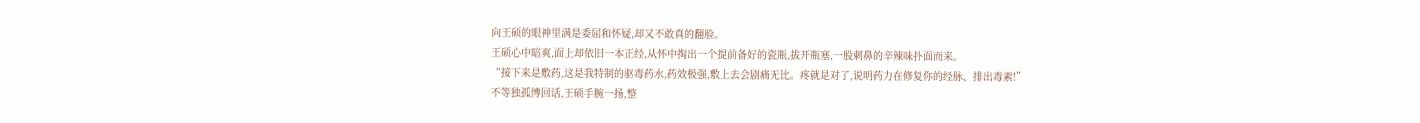向王硕的眼神里满是委屈和怀疑,却又不敢真的翻脸。
王硕心中暗爽,面上却依旧一本正经,从怀中掏出一个提前备好的瓷瓶,拔开瓶塞,一股刺鼻的辛辣味扑面而来。
“接下来是敷药,这是我特制的驱毒药水,药效极强,敷上去会剧痛无比。疼就是对了,说明药力在修复你的经脉、排出毒素!”
不等独孤博回话,王硕手腕一扬,整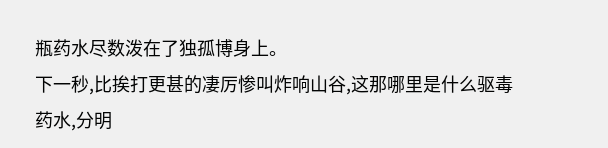瓶药水尽数泼在了独孤博身上。
下一秒,比挨打更甚的凄厉惨叫炸响山谷,这那哪里是什么驱毒药水,分明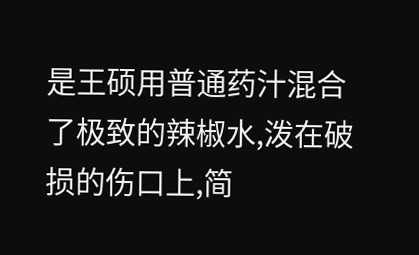是王硕用普通药汁混合了极致的辣椒水,泼在破损的伤口上,简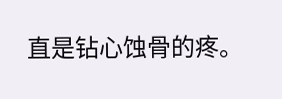直是钻心蚀骨的疼。